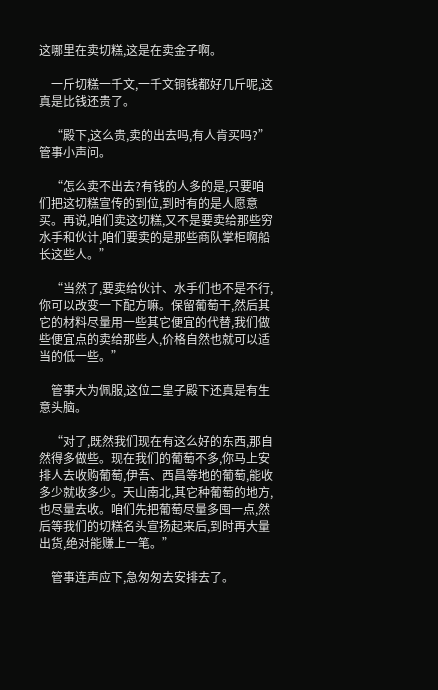这哪里在卖切糕,这是在卖金子啊。

    一斤切糕一千文,一千文铜钱都好几斤呢,这真是比钱还贵了。

    “殿下,这么贵,卖的出去吗,有人肯买吗?”管事小声问。

    “怎么卖不出去?有钱的人多的是,只要咱们把这切糕宣传的到位,到时有的是人愿意买。再说,咱们卖这切糕,又不是要卖给那些穷水手和伙计,咱们要卖的是那些商队掌柜啊船长这些人。”

    “当然了,要卖给伙计、水手们也不是不行,你可以改变一下配方嘛。保留葡萄干,然后其它的材料尽量用一些其它便宜的代替,我们做些便宜点的卖给那些人,价格自然也就可以适当的低一些。”

    管事大为佩服,这位二皇子殿下还真是有生意头脑。

    “对了,既然我们现在有这么好的东西,那自然得多做些。现在我们的葡萄不多,你马上安排人去收购葡萄,伊吾、西昌等地的葡萄,能收多少就收多少。天山南北,其它种葡萄的地方,也尽量去收。咱们先把葡萄尽量多囤一点,然后等我们的切糕名头宣扬起来后,到时再大量出货,绝对能赚上一笔。”

    管事连声应下,急匆匆去安排去了。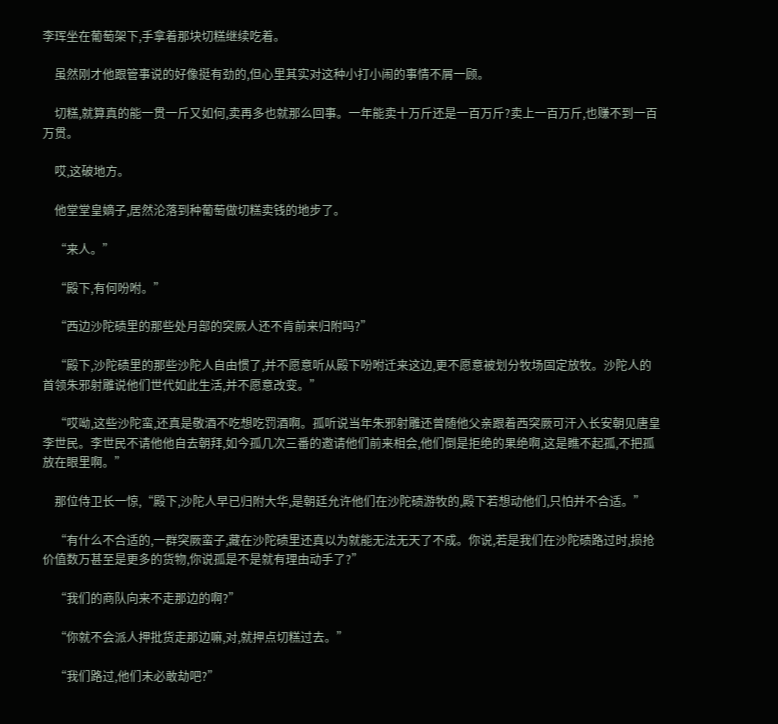李珲坐在葡萄架下,手拿着那块切糕继续吃着。

    虽然刚才他跟管事说的好像挺有劲的,但心里其实对这种小打小闹的事情不屑一顾。

    切糕,就算真的能一贯一斤又如何,卖再多也就那么回事。一年能卖十万斤还是一百万斤?卖上一百万斤,也赚不到一百万贯。

    哎,这破地方。

    他堂堂皇嫡子,居然沦落到种葡萄做切糕卖钱的地步了。

    “来人。”

    “殿下,有何吩咐。”

    “西边沙陀碛里的那些处月部的突厥人还不肯前来归附吗?”

    “殿下,沙陀碛里的那些沙陀人自由惯了,并不愿意听从殿下吩咐迁来这边,更不愿意被划分牧场固定放牧。沙陀人的首领朱邪射雕说他们世代如此生活,并不愿意改变。”

    “哎呦,这些沙陀蛮,还真是敬酒不吃想吃罚酒啊。孤听说当年朱邪射雕还曾随他父亲跟着西突厥可汗入长安朝见唐皇李世民。李世民不请他他自去朝拜,如今孤几次三番的邀请他们前来相会,他们倒是拒绝的果绝啊,这是瞧不起孤,不把孤放在眼里啊。”

    那位侍卫长一惊,“殿下,沙陀人早已归附大华,是朝廷允许他们在沙陀碛游牧的,殿下若想动他们,只怕并不合适。”

    “有什么不合适的,一群突厥蛮子,藏在沙陀碛里还真以为就能无法无天了不成。你说,若是我们在沙陀碛路过时,损抢价值数万甚至是更多的货物,你说孤是不是就有理由动手了?”

    “我们的商队向来不走那边的啊?”

    “你就不会派人押批货走那边嘛,对,就押点切糕过去。”

    “我们路过,他们未必敢劫吧?”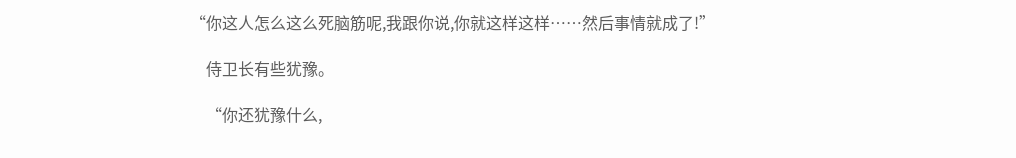“你这人怎么这么死脑筋呢,我跟你说,你就这样这样……然后事情就成了!”

    侍卫长有些犹豫。

    “你还犹豫什么,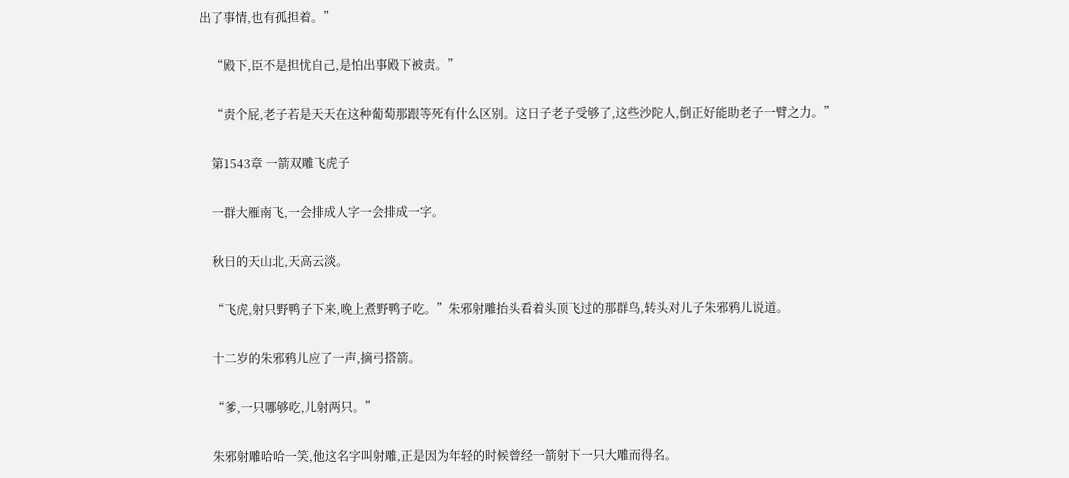出了事情,也有孤担着。”

    “殿下,臣不是担忧自己,是怕出事殿下被责。”

    “责个屁,老子若是天天在这种葡萄那跟等死有什么区别。这日子老子受够了,这些沙陀人,倒正好能助老子一臂之力。”

    第1543章 一箭双雕飞虎子

    一群大雁南飞,一会排成人字一会排成一字。

    秋日的天山北,天高云淡。

    “飞虎,射只野鸭子下来,晚上煮野鸭子吃。”朱邪射雕抬头看着头顶飞过的那群鸟,转头对儿子朱邪鸦儿说道。

    十二岁的朱邪鸦儿应了一声,摘弓搭箭。

    “爹,一只哪够吃,儿射两只。”

    朱邪射雕哈哈一笑,他这名字叫射雕,正是因为年轻的时候曾经一箭射下一只大雕而得名。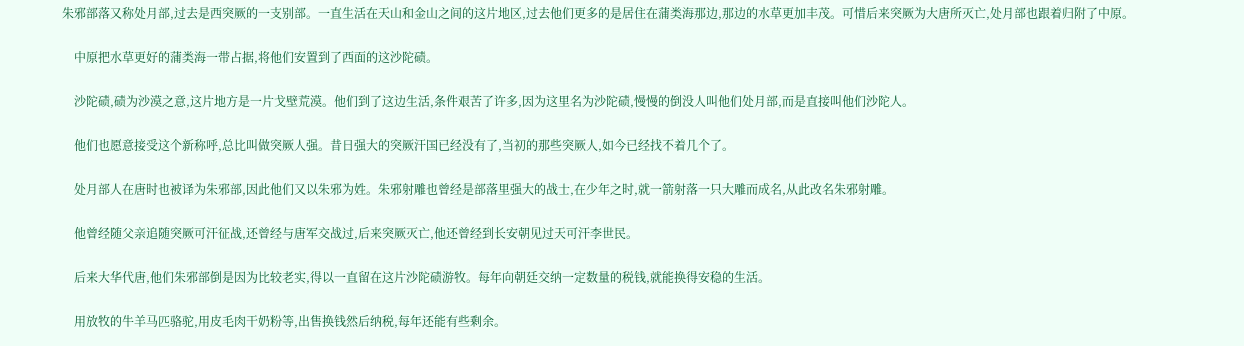朱邪部落又称处月部,过去是西突厥的一支别部。一直生活在天山和金山之间的这片地区,过去他们更多的是居住在蒲类海那边,那边的水草更加丰茂。可惜后来突厥为大唐所灭亡,处月部也跟着归附了中原。

    中原把水草更好的蒲类海一带占据,将他们安置到了西面的这沙陀碛。

    沙陀碛,碛为沙漠之意,这片地方是一片戈壁荒漠。他们到了这边生活,条件艰苦了许多,因为这里名为沙陀碛,慢慢的倒没人叫他们处月部,而是直接叫他们沙陀人。

    他们也愿意接受这个新称呼,总比叫做突厥人强。昔日强大的突厥汗国已经没有了,当初的那些突厥人,如今已经找不着几个了。

    处月部人在唐时也被译为朱邪部,因此他们又以朱邪为姓。朱邪射雕也曾经是部落里强大的战士,在少年之时,就一箭射落一只大雕而成名,从此改名朱邪射雕。

    他曾经随父亲追随突厥可汗征战,还曾经与唐军交战过,后来突厥灭亡,他还曾经到长安朝见过天可汗李世民。

    后来大华代唐,他们朱邪部倒是因为比较老实,得以一直留在这片沙陀碛游牧。每年向朝廷交纳一定数量的税钱,就能换得安稳的生活。

    用放牧的牛羊马匹骆驼,用皮毛肉干奶粉等,出售换钱然后纳税,每年还能有些剩余。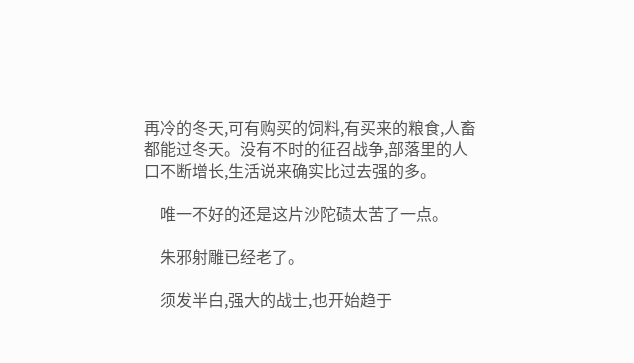再冷的冬天,可有购买的饲料,有买来的粮食,人畜都能过冬天。没有不时的征召战争,部落里的人口不断增长,生活说来确实比过去强的多。

    唯一不好的还是这片沙陀碛太苦了一点。

    朱邪射雕已经老了。

    须发半白,强大的战士,也开始趋于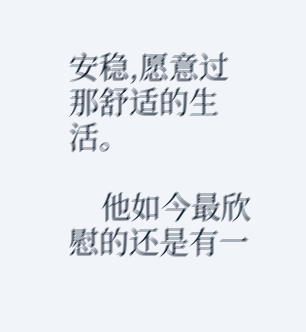安稳,愿意过那舒适的生活。

    他如今最欣慰的还是有一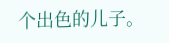个出色的儿子。